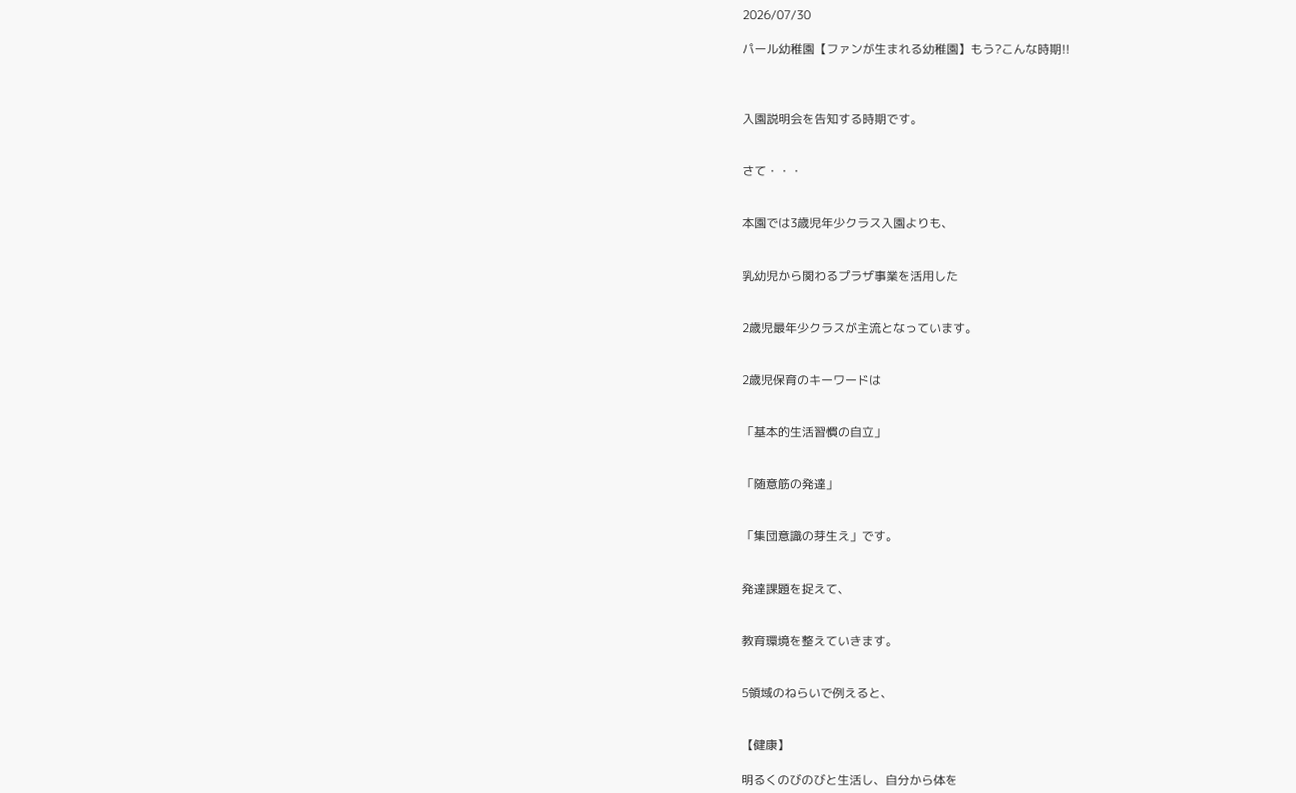2026/07/30

パール幼稚園【ファンが生まれる幼稚園】もう?こんな時期!!



入園説明会を告知する時期です。


さて・・・


本園では3歳児年少クラス入園よりも、


乳幼児から関わるプラザ事業を活用した


2歳児最年少クラスが主流となっています。


2歳児保育のキーワードは


「基本的生活習慣の自立」


「随意筋の発達」


「集団意識の芽生え」です。


発達課題を捉えて、


教育環境を整えていきます。


5領域のねらいで例えると、


【健康】

明るくのびのびと生活し、自分から体を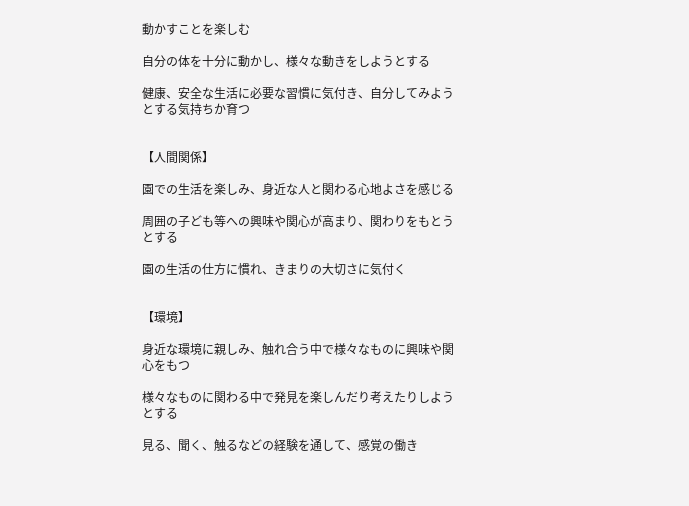動かすことを楽しむ

自分の体を十分に動かし、様々な動きをしようとする

健康、安全な生活に必要な習慣に気付き、自分してみようとする気持ちか育つ


【人間関係】

園での生活を楽しみ、身近な人と関わる心地よさを感じる

周囲の子ども等への興味や関心が高まり、関わりをもとうとする

園の生活の仕方に慣れ、きまりの大切さに気付く


【環境】

身近な環境に親しみ、触れ合う中で様々なものに興味や関心をもつ

様々なものに関わる中で発見を楽しんだり考えたりしようとする

見る、聞く、触るなどの経験を通して、感覚の働き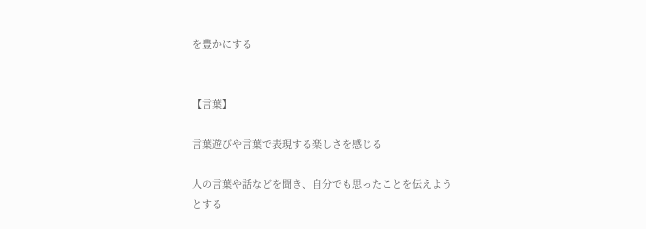を豊かにする


【言葉】

言葉遊びや言葉で表現する楽しさを感じる

人の言葉や話などを聞き、自分でも思ったことを伝えようとする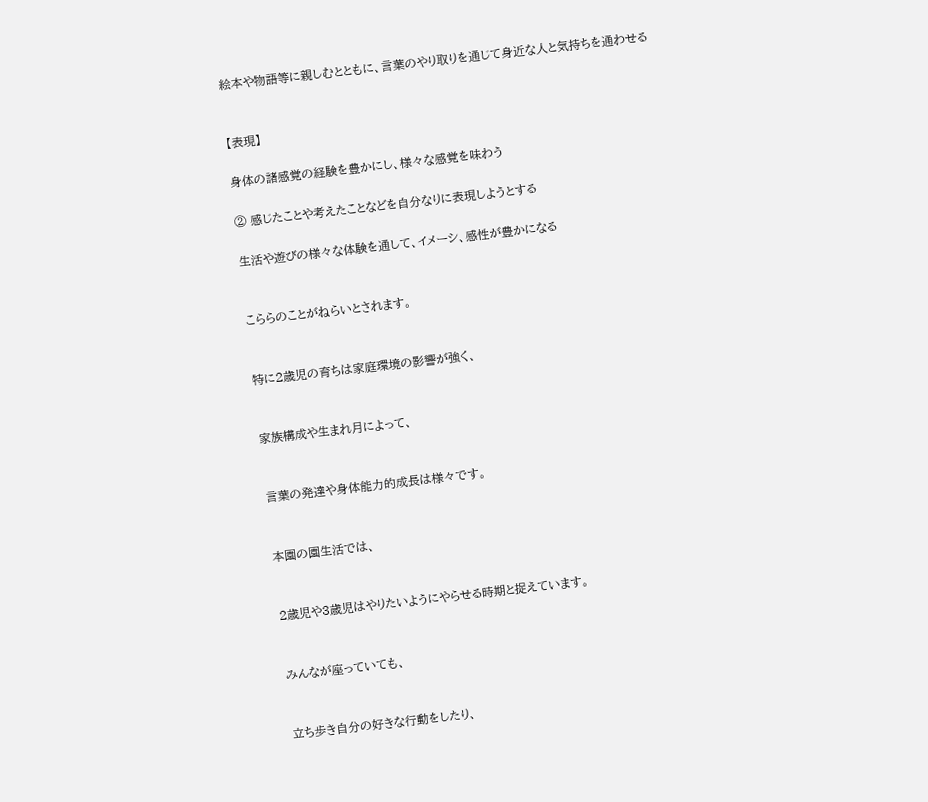絵本や物語等に親しむとともに、言葉のやり取りを通じて身近な人と気持ちを通わせる


【表現】

身体の諸感覚の経験を豊かにし、様々な感覚を味わう

② 感じたことや考えたことなどを自分なりに表現しようとする

生活や遊びの様々な体験を通して、イメーシ、感性が豊かになる


こららのことがねらいとされます。


特に2歳児の育ちは家庭環境の影響が強く、


家族構成や生まれ月によって、


言葉の発達や身体能力的成長は様々です。


本園の園生活では、


2歳児や3歳児はやりたいようにやらせる時期と捉えています。


みんなが座っていても、


立ち歩き自分の好きな行動をしたり、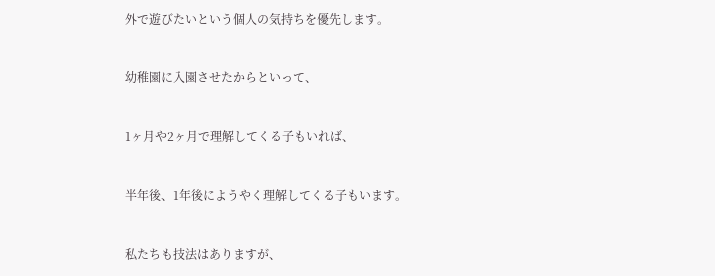外で遊びたいという個人の気持ちを優先します。


幼稚園に入園させたからといって、


1ヶ月や2ヶ月で理解してくる子もいれば、


半年後、1年後にようやく理解してくる子もいます。


私たちも技法はありますが、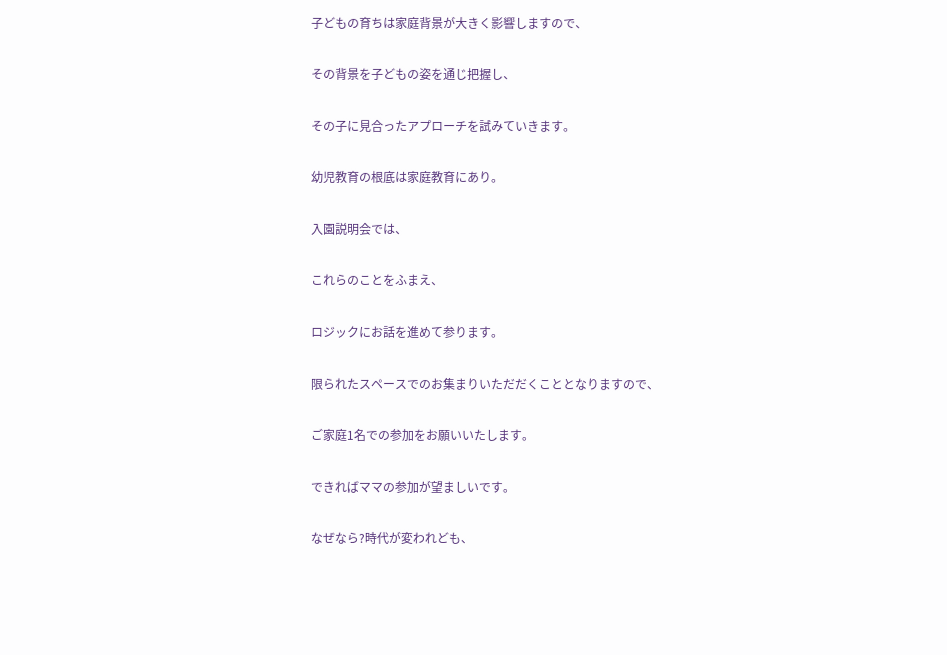子どもの育ちは家庭背景が大きく影響しますので、


その背景を子どもの姿を通じ把握し、


その子に見合ったアプローチを試みていきます。


幼児教育の根底は家庭教育にあり。


入園説明会では、


これらのことをふまえ、


ロジックにお話を進めて参ります。


限られたスペースでのお集まりいただだくこととなりますので、


ご家庭1名での参加をお願いいたします。


できればママの参加が望ましいです。


なぜなら?時代が変われども、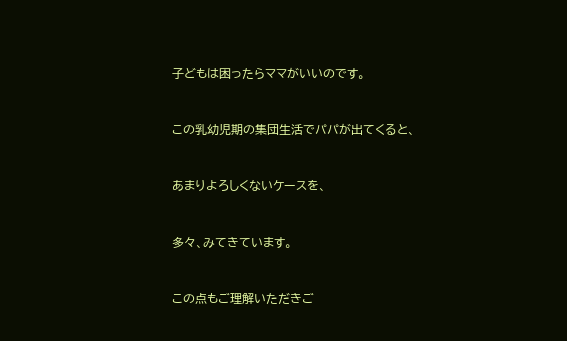子どもは困ったらママがいいのです。


この乳幼児期の集団生活でパパが出てくると、


あまりよろしくないケースを、


多々、みてきています。


この点もご理解いただきご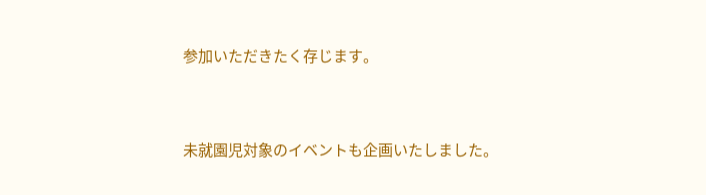参加いただきたく存じます。


未就園児対象のイベントも企画いたしました。